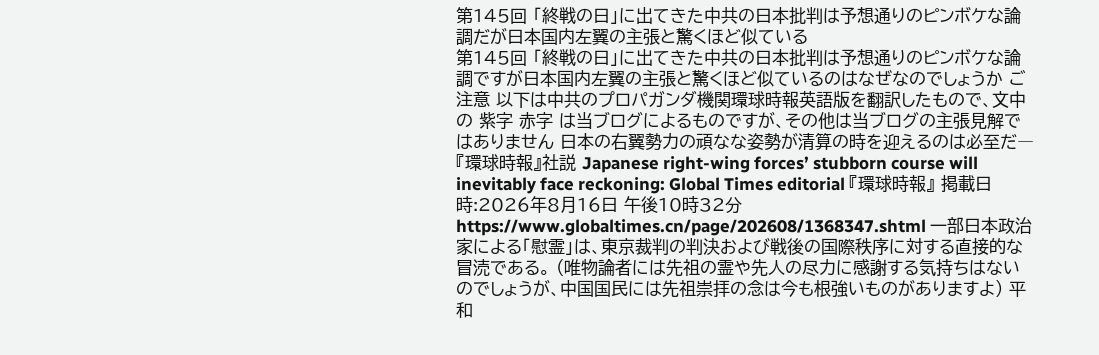第145回 「終戦の日」に出てきた中共の日本批判は予想通りのピンボケな論調だが日本国内左翼の主張と驚くほど似ている
第145回 「終戦の日」に出てきた中共の日本批判は予想通りのピンボケな論調ですが日本国内左翼の主張と驚くほど似ているのはなぜなのでしょうか ご注意 以下は中共のプロパガンダ機関環球時報英語版を翻訳したもので、文中の 紫字 赤字 は当ブログによるものですが、その他は当ブログの主張見解ではありません 日本の右翼勢力の頑なな姿勢が清算の時を迎えるのは必至だ―『環球時報』社説 Japanese right-wing forces’ stubborn course will inevitably face reckoning: Global Times editorial 『環球時報』 掲載日時:2026年8月16日 午後10時32分 https://www.globaltimes.cn/page/202608/1368347.shtml 一部日本政治家による「慰霊」は、東京裁判の判決および戦後の国際秩序に対する直接的な冒涜である。 (唯物論者には先祖の霊や先人の尽力に感謝する気持ちはないのでしょうが、中国国民には先祖崇拝の念は今も根強いものがありますよ) 平和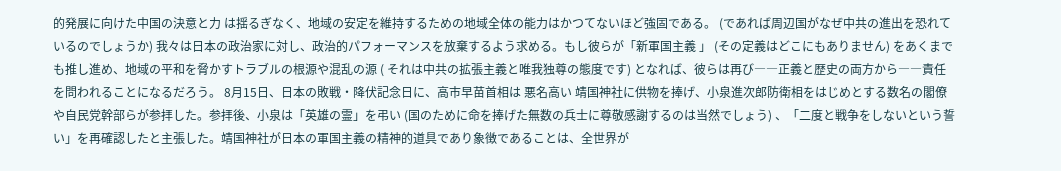的発展に向けた中国の決意と力 は揺るぎなく、地域の安定を維持するための地域全体の能力はかつてないほど強固である。 (であれば周辺国がなぜ中共の進出を恐れているのでしょうか) 我々は日本の政治家に対し、政治的パフォーマンスを放棄するよう求める。もし彼らが「新軍国主義 」 (その定義はどこにもありません) をあくまでも推し進め、地域の平和を脅かすトラブルの根源や混乱の源 ( それは中共の拡張主義と唯我独尊の態度です) となれば、彼らは再び――正義と歴史の両方から――責任を問われることになるだろう。 8月15日、日本の敗戦・降伏記念日に、高市早苗首相は 悪名高い 靖国神社に供物を捧げ、小泉進次郎防衛相をはじめとする数名の閣僚や自民党幹部らが参拝した。参拝後、小泉は「英雄の霊」を弔い (国のために命を捧げた無数の兵士に尊敬感謝するのは当然でしょう) 、「二度と戦争をしないという誓い」を再確認したと主張した。靖国神社が日本の軍国主義の精神的道具であり象徴であることは、全世界が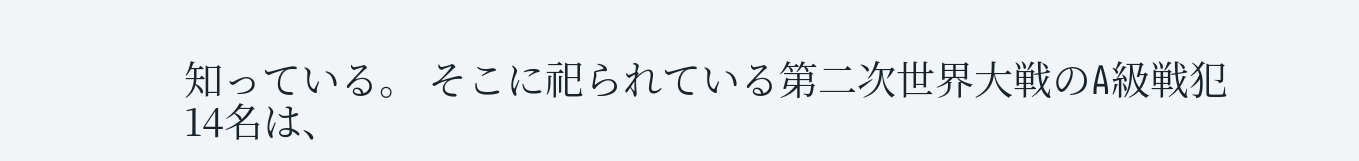知っている。 そこに祀られている第二次世界大戦のA級戦犯14名は、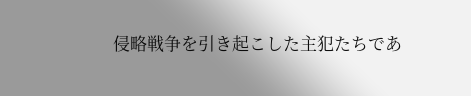侵略戦争を引き起こした主犯たちであ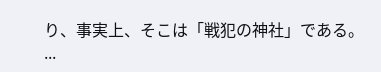り、事実上、そこは「戦犯の神社」である。 ...